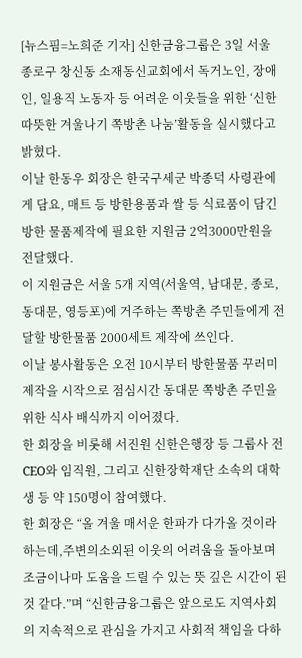[뉴스핌=노희준 기자] 신한금융그룹은 3일 서울 종로구 창신동 소재동신교회에서 독거노인, 장애인, 일용직 노동자 등 어려운 이웃들을 위한 ‘신한 따뜻한 겨울나기 쪽방촌 나눔’활동을 실시했다고 밝혔다.
이날 한동우 회장은 한국구세군 박종덕 사령관에게 담요, 매트 등 방한용품과 쌀 등 식료품이 담긴방한 물품제작에 필요한 지원금 2억3000만원을 전달했다.
이 지원금은 서울 5개 지역(서울역, 남대문, 종로, 동대문, 영등포)에 거주하는 쪽방촌 주민들에게 전달할 방한물품 2000세트 제작에 쓰인다.
이날 봉사활동은 오전 10시부터 방한물품 꾸러미 제작을 시작으로 점심시간 동대문 쪽방촌 주민을 위한 식사 배식까지 이어졌다.
한 회장을 비롯해 서진원 신한은행장 등 그룹사 전 CEO와 임직원, 그리고 신한장학재단 소속의 대학생 등 약 150명이 참여했다.
한 회장은 “올 겨울 매서운 한파가 다가올 것이라 하는데,주변의소외된 이웃의 어려움을 돌아보며 조금이나마 도움을 드릴 수 있는 뜻 깊은 시간이 된 것 같다.”며 “신한금융그룹은 앞으로도 지역사회의 지속적으로 관심을 가지고 사회적 책임을 다하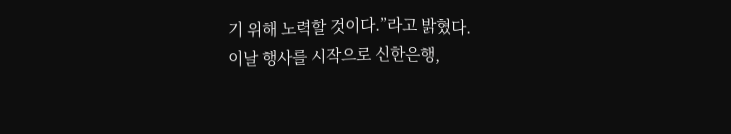기 위해 노력할 것이다.”라고 밝혔다.
이날 행사를 시작으로 신한은행,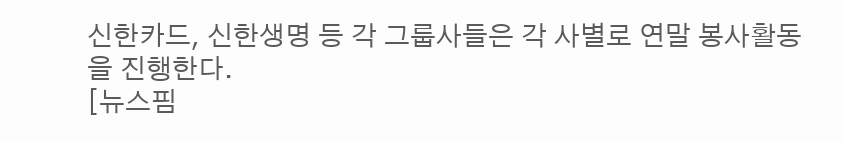신한카드, 신한생명 등 각 그룹사들은 각 사별로 연말 봉사활동을 진행한다.
[뉴스핌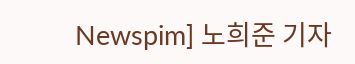Newspim] 노희준 기자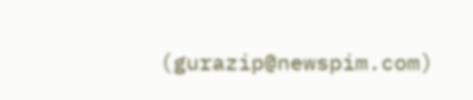(gurazip@newspim.com)